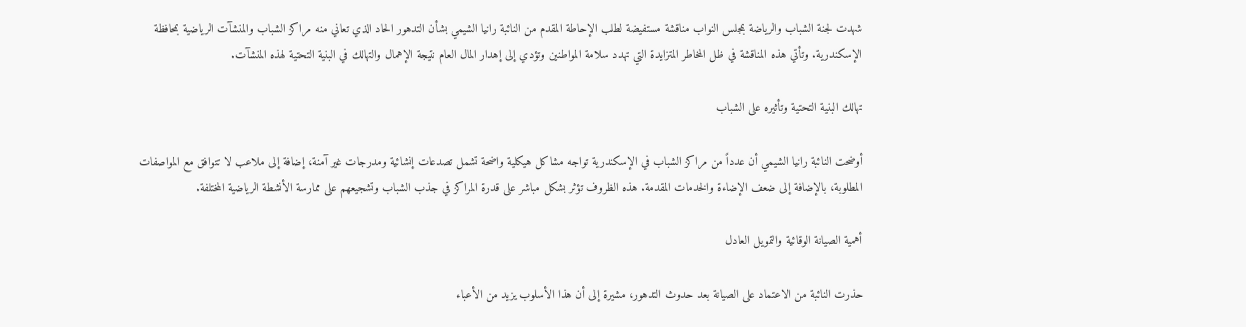شهدت لجنة الشباب والرياضة بمجلس النواب مناقشة مستفيضة لطلب الإحاطة المقدم من النائبة رانيا الشيمي بشأن التدهور الحاد الذي تعاني منه مراكز الشباب والمنشآت الرياضية بمحافظة الإسكندرية. وتأتي هذه المناقشة في ظل المخاطر المتزايدة التي تهدد سلامة المواطنين وتؤدي إلى إهدار المال العام نتيجة الإهمال والتهالك في البنية التحتية لهذه المنشآت.

تهالك البنية التحتية وتأثيره على الشباب

أوضحت النائبة رانيا الشيمي أن عدداً من مراكز الشباب في الإسكندرية تواجه مشاكل هيكلية واضحة تشمل تصدعات إنشائية ومدرجات غير آمنة، إضافة إلى ملاعب لا تتوافق مع المواصفات المطلوبة، بالإضافة إلى ضعف الإضاءة والخدمات المقدمة. هذه الظروف تؤثر بشكل مباشر على قدرة المراكز في جذب الشباب وتشجيعهم على ممارسة الأنشطة الرياضية المختلفة.

أهمية الصيانة الوقائية والتمويل العادل

حذرت النائبة من الاعتماد على الصيانة بعد حدوث التدهور، مشيرة إلى أن هذا الأسلوب يزيد من الأعباء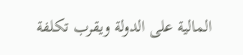المالية على الدولة ويقرب تكلفة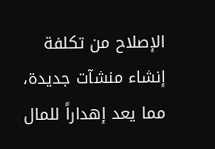الإصلاح من تكلفة إنشاء منشآت جديدة، مما يعد إهداراً للمال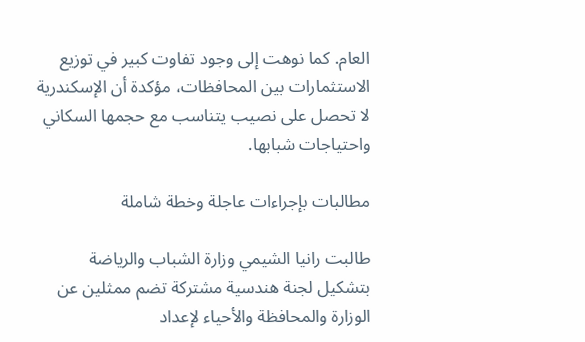العام. كما نوهت إلى وجود تفاوت كبير في توزيع الاستثمارات بين المحافظات، مؤكدة أن الإسكندرية لا تحصل على نصيب يتناسب مع حجمها السكاني واحتياجات شبابها.

مطالبات بإجراءات عاجلة وخطة شاملة

طالبت رانيا الشيمي وزارة الشباب والرياضة بتشكيل لجنة هندسية مشتركة تضم ممثلين عن الوزارة والمحافظة والأحياء لإعداد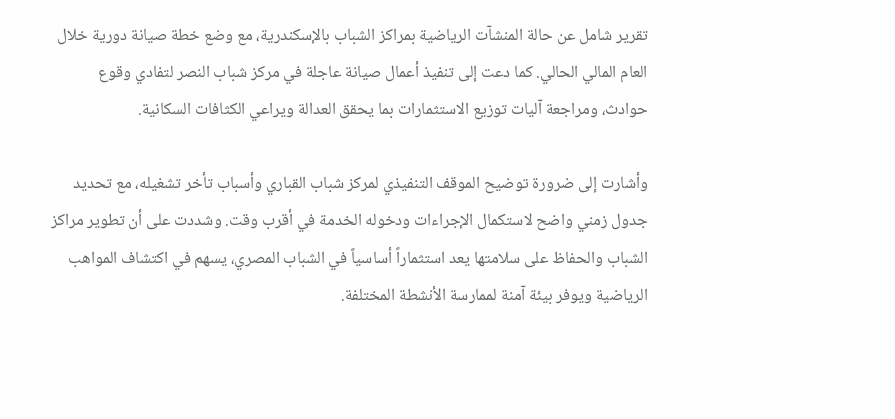تقرير شامل عن حالة المنشآت الرياضية بمراكز الشباب بالإسكندرية، مع وضع خطة صيانة دورية خلال العام المالي الحالي. كما دعت إلى تنفيذ أعمال صيانة عاجلة في مركز شباب النصر لتفادي وقوع حوادث، ومراجعة آليات توزيع الاستثمارات بما يحقق العدالة ويراعي الكثافات السكانية.

وأشارت إلى ضرورة توضيح الموقف التنفيذي لمركز شباب القباري وأسباب تأخر تشغيله، مع تحديد جدول زمني واضح لاستكمال الإجراءات ودخوله الخدمة في أقرب وقت. وشددت على أن تطوير مراكز الشباب والحفاظ على سلامتها يعد استثماراً أساسياً في الشباب المصري، يسهم في اكتشاف المواهب الرياضية ويوفر بيئة آمنة لممارسة الأنشطة المختلفة.